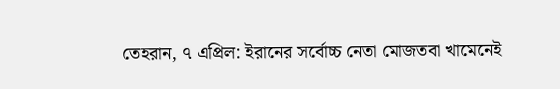তেহরান, ৭ এপ্রিল: ইরানের সর্বোচ্চ নেতা মোজতবা খামেনেই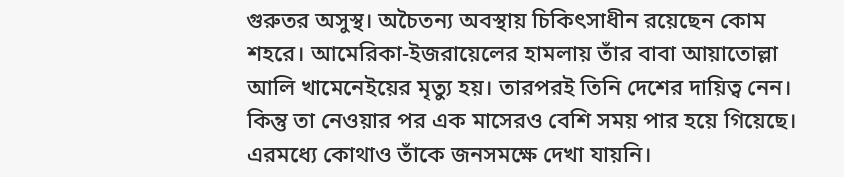গুরুতর অসুস্থ। অচৈতন্য অবস্থায় চিকিৎসাধীন রয়েছেন কোম শহরে। আমেরিকা-ইজরায়েলের হামলায় তাঁর বাবা আয়াতোল্লা আলি খামেনেইয়ের মৃত্যু হয়। তারপরই তিনি দেশের দায়িত্ব নেন। কিন্তু তা নেওয়ার পর এক মাসেরও বেশি সময় পার হয়ে গিয়েছে। এরমধ্যে কোথাও তাঁকে জনসমক্ষে দেখা যায়নি।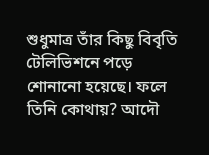শুধুমাত্র তাঁর কিছু বিবৃতি টেলিভিশনে পড়ে শোনানো হয়েছে। ফলে তিনি কোথায়? আদৌ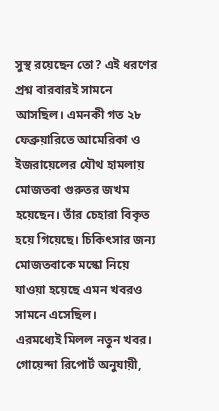সুস্থ রয়েছেন তো? এই ধরণের প্রশ্ন বারবারই সামনে আসছিল। এমনকী গত ২৮ ফেব্রুয়ারিতে আমেরিকা ও ইজরায়েলের যৌথ হামলায় মোজতবা গুরুতর জখম হয়েছেন। তাঁর চেহারা বিকৃত হয়ে গিয়েছে। চিকিৎসার জন্য মোজতবাকে মস্কো নিয়ে যাওয়া হয়েছে এমন খবরও সামনে এসেছিল।
এরমধ্যেই মিলল নতুন খবর। গোয়েন্দা রিপোর্ট অনুযায়ী,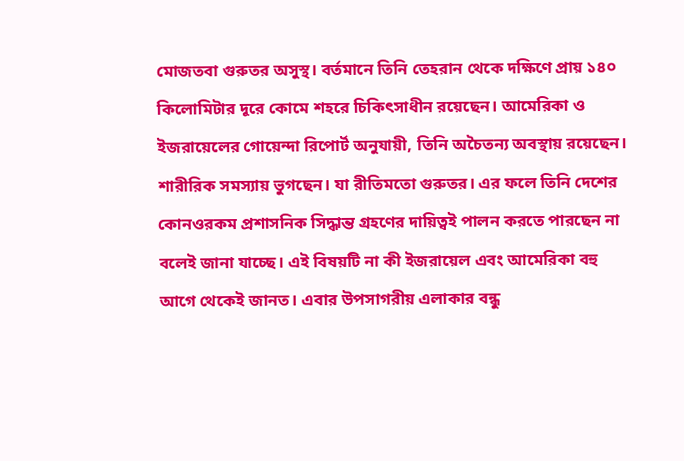মোজতবা গুরুতর অসুস্থ। বর্তমানে তিনি তেহরান থেকে দক্ষিণে প্রায় ১৪০ কিলোমিটার দূরে কোমে শহরে চিকিৎসাধীন রয়েছেন। আমেরিকা ও ইজরায়েলের গোয়েন্দা রিপোর্ট অনুযায়ী, তিনি অচৈতন্য অবস্থায় রয়েছেন। শারীরিক সমস্যায় ভুগছেন। যা রীতিমতো গুরুতর। এর ফলে তিনি দেশের কোনওরকম প্রশাসনিক সিদ্ধান্ত গ্রহণের দায়িত্বই পালন করতে পারছেন না বলেই জানা যাচ্ছে। এই বিষয়টি না কী ইজরায়েল এবং আমেরিকা বহু আগে থেকেই জানত। এবার উপসাগরীয় এলাকার বন্ধু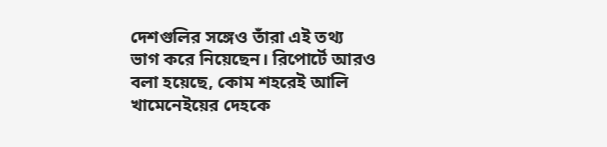দেশগুলির সঙ্গেও তাঁরা এই তথ্য ভাগ করে নিয়েছেন। রিপোর্টে আরও বলা হয়েছে, কোম শহরেই আলি খামেনেইয়ের দেহকে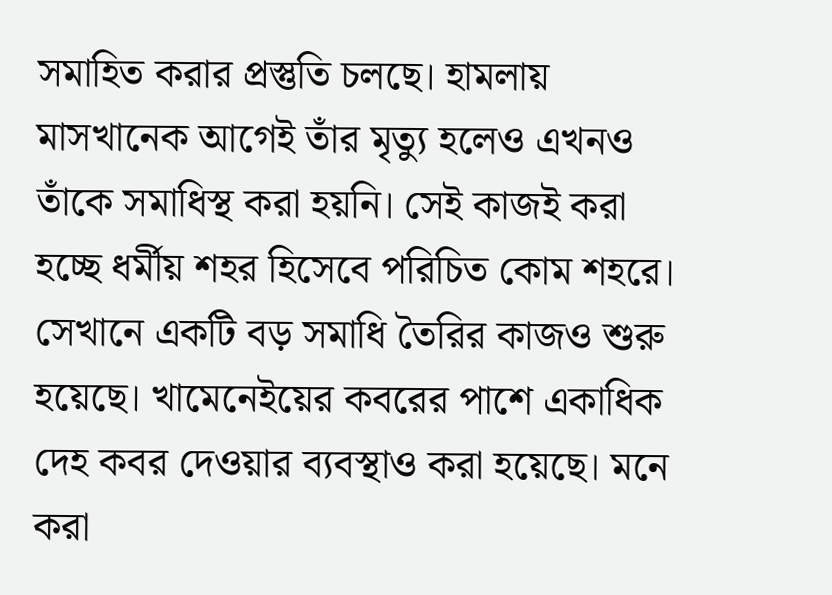সমাহিত করার প্রস্তুতি চলছে। হামলায় মাসখানেক আগেই তাঁর মৃত্যু হলেও এখনও তাঁকে সমাধিস্থ করা হয়নি। সেই কাজই করা হচ্ছে ধর্মীয় শহর হিসেবে পরিচিত কোম শহরে। সেখানে একটি বড় সমাধি তৈরির কাজও শুরু হয়েছে। খামেনেইয়ের কবরের পাশে একাধিক দেহ কবর দেওয়ার ব্যবস্থাও করা হয়েছে। মনে করা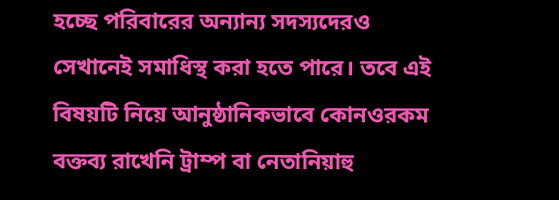হচ্ছে পরিবারের অন্যান্য সদস্যদেরও সেখানেই সমাধিস্থ করা হতে পারে। তবে এই বিষয়টি নিয়ে আনুষ্ঠানিকভাবে কোনওরকম বক্তব্য রাখেনি ট্রাম্প বা নেতানিয়াহু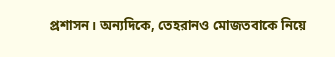প্রশাসন। অন্যদিকে, তেহরানও মোজতবাকে নিয়ে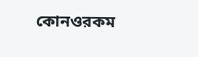কোনওরকম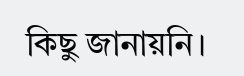কিছু জানায়নি।